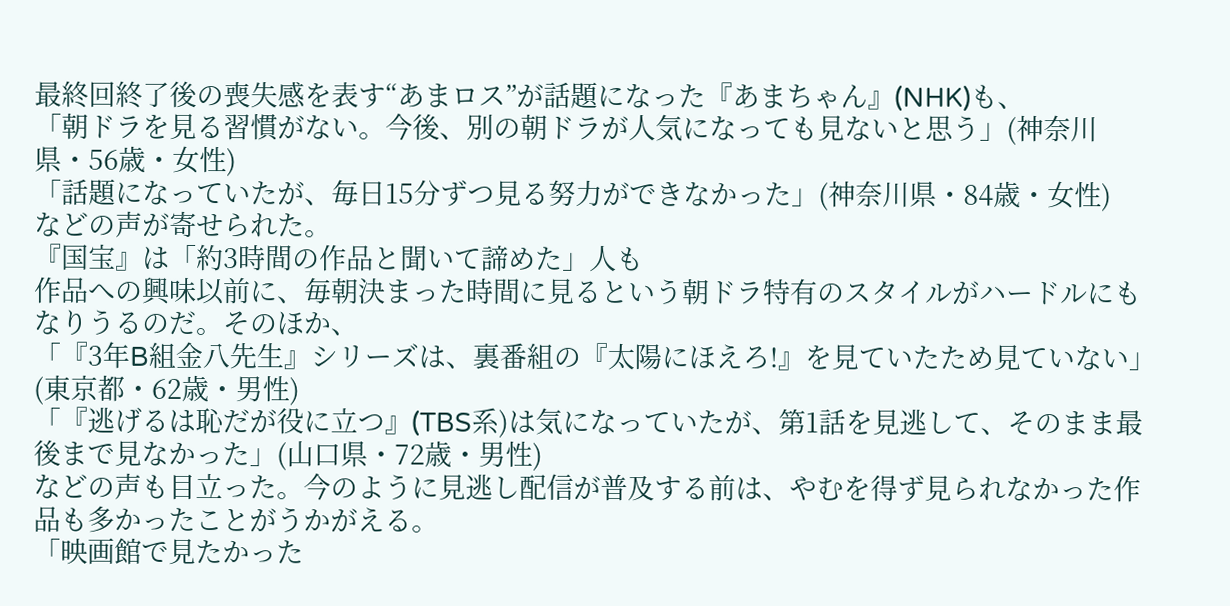最終回終了後の喪失感を表す“あまロス”が話題になった『あまちゃん』(NHK)も、
「朝ドラを見る習慣がない。今後、別の朝ドラが人気になっても見ないと思う」(神奈川県・56歳・女性)
「話題になっていたが、毎日15分ずつ見る努力ができなかった」(神奈川県・84歳・女性)
などの声が寄せられた。
『国宝』は「約3時間の作品と聞いて諦めた」人も
作品への興味以前に、毎朝決まった時間に見るという朝ドラ特有のスタイルがハードルにもなりうるのだ。そのほか、
「『3年B組金八先生』シリーズは、裏番組の『太陽にほえろ!』を見ていたため見ていない」(東京都・62歳・男性)
「『逃げるは恥だが役に立つ』(TBS系)は気になっていたが、第1話を見逃して、そのまま最後まで見なかった」(山口県・72歳・男性)
などの声も目立った。今のように見逃し配信が普及する前は、やむを得ず見られなかった作品も多かったことがうかがえる。
「映画館で見たかった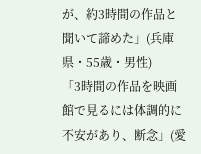が、約3時間の作品と聞いて諦めた」(兵庫県・55歳・男性)
「3時間の作品を映画館で見るには体調的に不安があり、断念」(愛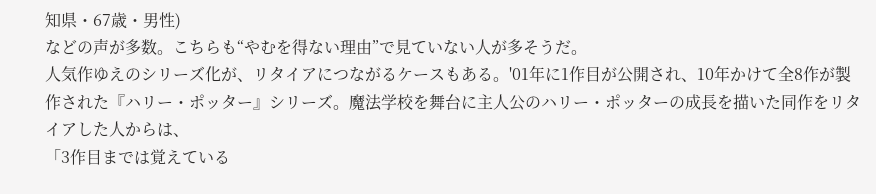知県・67歳・男性)
などの声が多数。こちらも“やむを得ない理由”で見ていない人が多そうだ。
人気作ゆえのシリーズ化が、リタイアにつながるケースもある。'01年に1作目が公開され、10年かけて全8作が製作された『ハリー・ポッター』シリーズ。魔法学校を舞台に主人公のハリー・ポッターの成長を描いた同作をリタイアした人からは、
「3作目までは覚えている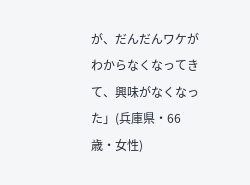が、だんだんワケがわからなくなってきて、興味がなくなった」(兵庫県・66歳・女性)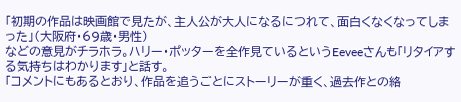「初期の作品は映画館で見たが、主人公が大人になるにつれて、面白くなくなってしまった」(大阪府・69歳・男性)
などの意見がチラホラ。ハリー・ポッターを全作見ているというEeveeさんも「リタイアする気持ちはわかります」と話す。
「コメントにもあるとおり、作品を追うごとにストーリーが重く、過去作との絡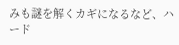みも謎を解くカギになるなど、ハード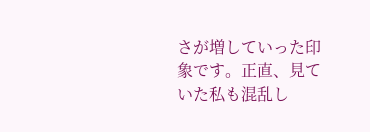さが増していった印象です。正直、見ていた私も混乱し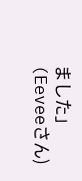ました」(Eeveeさん)